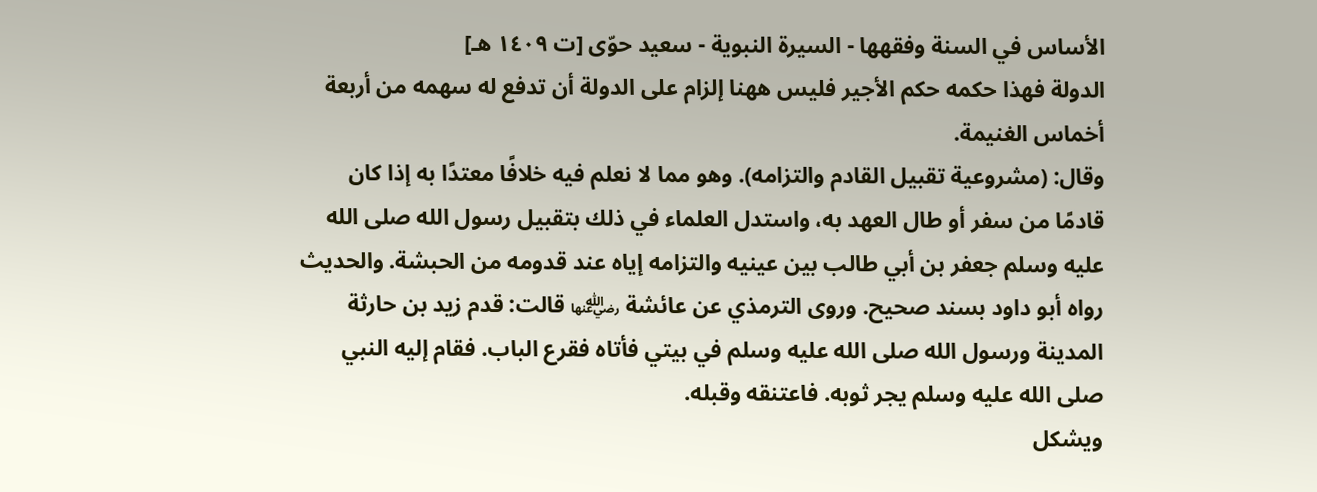الأساس في السنة وفقهها - السيرة النبوية - سعيد حوّى [ت ١٤٠٩ هـ]
الدولة فهذا حكمه حكم الأجير فليس ههنا إلزام على الدولة أن تدفع له سهمه من أربعة أخماس الغنيمة.
وقال: (مشروعية تقبيل القادم والتزامه). وهو مما لا نعلم فيه خلافًا معتدًا به إذا كان قادمًا من سفر أو طال العهد به، واستدل العلماء في ذلك بتقبيل رسول الله صلى الله عليه وسلم جعفر بن أبي طالب بين عينيه والتزامه إياه عند قدومه من الحبشة. والحديث رواه أبو داود بسند صحيح. وروى الترمذي عن عائشة ﵂ قالت: قدم زيد بن حارثة المدينة ورسول الله صلى الله عليه وسلم في بيتي فأتاه فقرع الباب. فقام إليه النبي صلى الله عليه وسلم يجر ثوبه. فاعتنقه وقبله.
ويشكل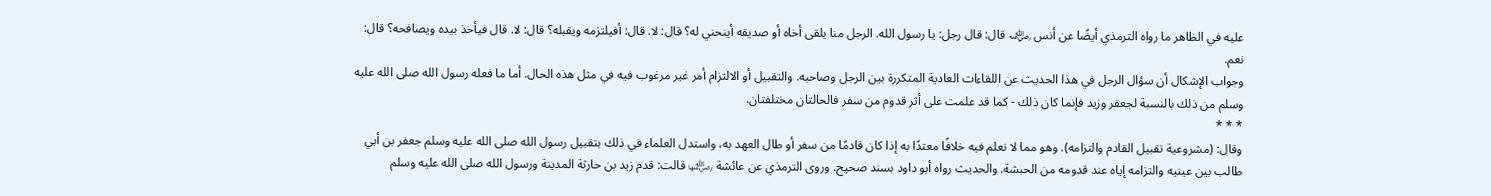عليه في الظاهر ما رواه الترمذي أيضًا عن أنس ﵁ قال: قال رجل: يا رسول الله. الرجل منا يلقى أخاه أو صديقه أينحني له؟ قال: لا. قال: أفيلتزمه ويقبله؟ قال: لا. قال فيأخذ بيده ويصافحه؟ قال: نعم.
وجواب الإشكال أن سؤال الرجل في هذا الحديث عن اللقاءات العادية المتكررة بين الرجل وصاحبه. والتقبيل أو الالتزام أمر غير مرغوب فيه في مثل هذه الحال. أما ما فعله رسول الله صلى الله عليه وسلم من ذلك بالنسبة لجعفر وزيد فإنما كان ذلك - كما قد علمت على أثر قدوم من سفر فالحالتان مختلفتان.
* * *
وقال: (مشروعية تقبيل القادم والتزامه). وهو مما لا نعلم فيه خلافًا معتدًا به إذا كان قادمًا من سفر أو طال العهد به، واستدل العلماء في ذلك بتقبيل رسول الله صلى الله عليه وسلم جعفر بن أبي طالب بين عينيه والتزامه إياه عند قدومه من الحبشة. والحديث رواه أبو داود بسند صحيح. وروى الترمذي عن عائشة ﵂ قالت: قدم زيد بن حارثة المدينة ورسول الله صلى الله عليه وسلم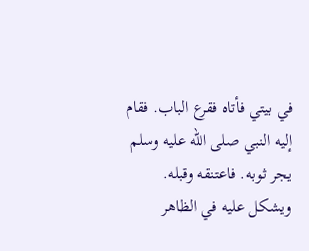في بيتي فأتاه فقرع الباب. فقام إليه النبي صلى الله عليه وسلم يجر ثوبه. فاعتنقه وقبله.
ويشكل عليه في الظاهر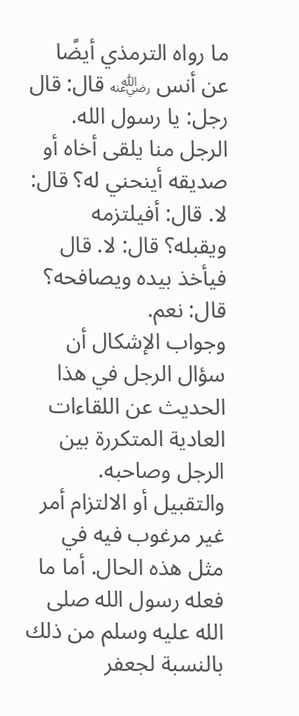ما رواه الترمذي أيضًا عن أنس ﵁ قال: قال رجل: يا رسول الله. الرجل منا يلقى أخاه أو صديقه أينحني له؟ قال: لا. قال: أفيلتزمه ويقبله؟ قال: لا. قال فيأخذ بيده ويصافحه؟ قال: نعم.
وجواب الإشكال أن سؤال الرجل في هذا الحديث عن اللقاءات العادية المتكررة بين الرجل وصاحبه. والتقبيل أو الالتزام أمر غير مرغوب فيه في مثل هذه الحال. أما ما فعله رسول الله صلى الله عليه وسلم من ذلك بالنسبة لجعفر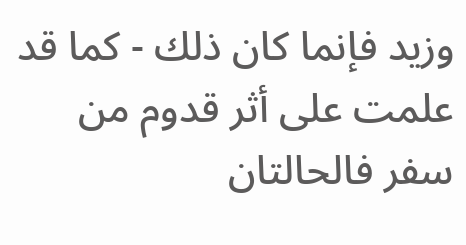وزيد فإنما كان ذلك - كما قد علمت على أثر قدوم من سفر فالحالتان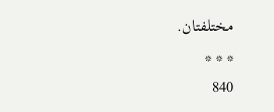مختلفتان.
* * *
840